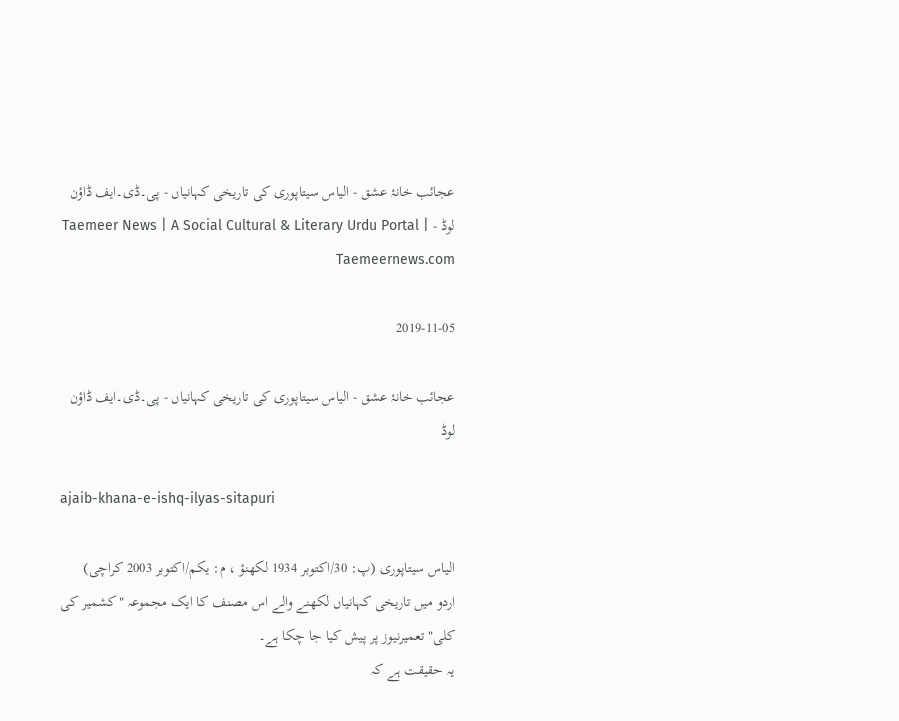عجائب خانۂ عشق - الیاس سیتاپوری کی تاریخی کہانیاں - پی۔ڈی۔ایف ڈاؤن لوڈ - Taemeer News | A Social Cultural & Literary Urdu Portal | Taemeernews.com

2019-11-05

عجائب خانۂ عشق - الیاس سیتاپوری کی تاریخی کہانیاں - پی۔ڈی۔ایف ڈاؤن لوڈ

ajaib-khana-e-ishq-ilyas-sitapuri

الیاس سیتاپوری (پ: 30/اکتوبر 1934 لکھنؤ ، م: یکم/اکتوبر 2003 کراچی)
اردو میں تاریخی کہانیاں لکھنے والے اس مصنف کا ایک مجموعہ "کشمیر کی کلی" تعمیرنیوز پر پیش کیا جا چکا ہے۔
یہ حقیقت ہے کہ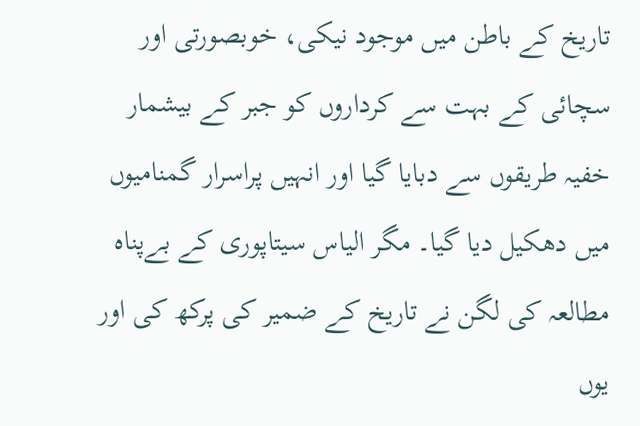تاریخ کے باطن میں موجود نیکی، خوبصورتی اور سچائی کے بہت سے کرداروں کو جبر کے بیشمار خفیہ طریقوں سے دبایا گیا اور انہیں پراسرار گمنامیوں میں دھکیل دیا گیا۔ مگر الیاس سیتاپوری کے بےپناہ مطالعہ کی لگن نے تاریخ کے ضمیر کی پرکھ کی اور یوں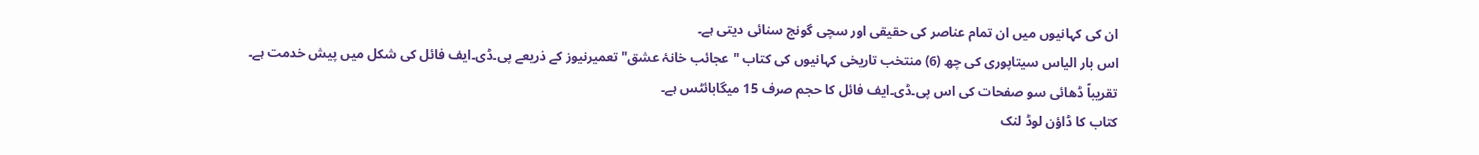ان کی کہانیوں میں ان تمام عناصر کی حقیقی اور سچی گونج سنائی دیتی ہے۔
اس بار الیاس سیتاپوری کی چھ (6) منتخب تاریخی کہانیوں کی کتاب "عجائب خانۂ عشق" تعمیرنیوز کے ذریعے پی۔ڈی۔ایف فائل کی شکل میں پیش خدمت ہے۔
تقریباً ڈھائی سو صفحات کی اس پی۔ڈی۔ایف فائل کا حجم صرف 15 میگابائٹس ہے۔
کتاب کا ڈاؤن لوڈ لنک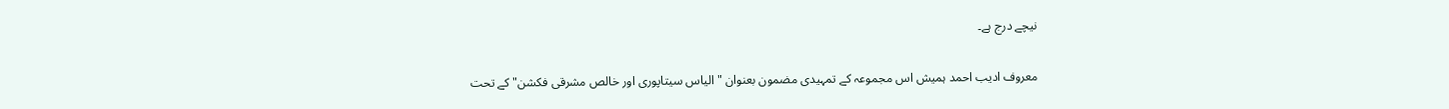نیچے درج ہے۔

معروف ادیب احمد ہمیش اس مجموعہ کے تمہیدی مضمون بعنوان "الیاس سیتاپوری اور خالص مشرقی فکشن" کے تحت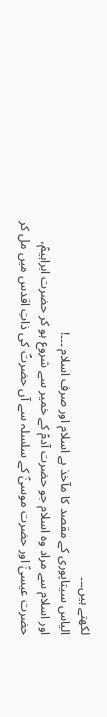لکھتے ہیں۔۔۔
الیاس سیتاپوری کے مقصد کا مآخذ ہے اسلام اور صرف اسلام ۔۔۔!
اور اسلام سے مراد وہ اسلام جو حضرت آدمؑ کے خمیر سے شروع ہو کر حضرت ابراہیمؑ، حضرت عیسیٰؑ اور حضرت موسیٰؑ کے سلسلہ سے آں حضرتؐ کی ذاتِ اقدس میں مل کر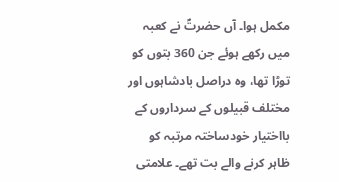مکمل ہوا۔ آں حضرتؐ نے کعبہ میں رکھے ہوئے جن 360 بتوں کو توڑا تھا، وہ دراصل بادشاہوں اور مختلف قبیلوں کے سرداروں کے بااختیار خودساختہ مرتبہ کو ظاہر کرنے والے بت تھے۔ علامتی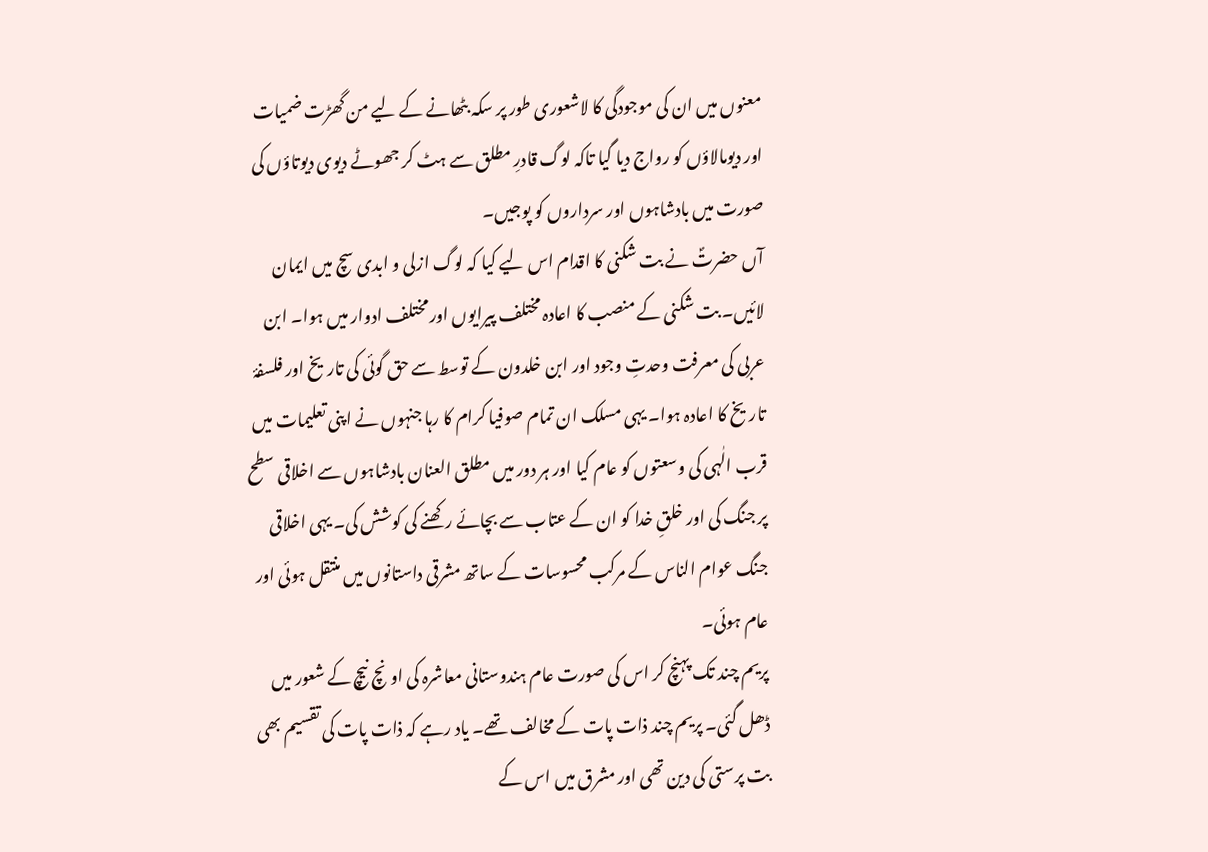معنوں میں ان کی موجودگی کا لاشعوری طور پر سکہ بٹھانے کے لیے من گھڑت ضمیات اور دیومالاؤں کو رواج دیا گیا تاکہ لوگ قادرِ مطلق سے ہٹ کر جھوٹے دیوی دیوتاؤں کی صورت میں بادشاہوں اور سرداروں کو پوجیں۔
آں حضرتؐ نے بت شکنی کا اقدام اس لیے کیا کہ لوگ ازلی و ابدی سچ میں ایمان لائیں۔ بت شکنی کے منصب کا اعادہ مختلف پیرایوں اور مختلف ادوار میں ہوا۔ ابن عربی کی معرفت وحدتِ وجود اور ابن خلدون کے توسط سے حق گوئی کی تاریخ اور فلسفۂ تاریخ کا اعادہ ہوا۔ یہی مسلک ان تمام صوفیا کرام کا رہا جنہوں نے اپنی تعلیمات میں قرب الٰہی کی وسعتوں کو عام کیا اور ہر دور میں مطلق العنان بادشاہوں سے اخلاقی سطح پر جنگ کی اور خلقِ خدا کو ان کے عتاب سے بچائے رکھنے کی کوشش کی۔ یہی اخلاقی جنگ عوام الناس کے مرکب محسوسات کے ساتھ مشرقی داستانوں میں منتقل ہوئی اور عام ہوئی۔
پریم چند تک پہنچ کر اس کی صورت عام ہندوستانی معاشرہ کی اونچ نیچ کے شعور میں ڈھل گئی۔ پریم چند ذات پات کے مخالف تھے۔ یاد رہے کہ ذات پات کی تقسیم بھی بت پرستی کی دین تھی اور مشرق میں اس کے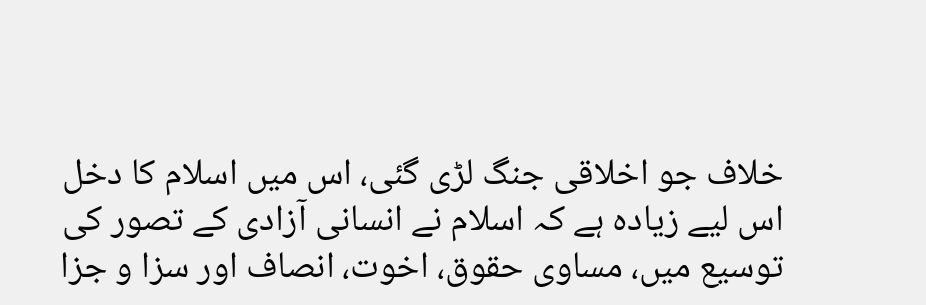خلاف جو اخلاقی جنگ لڑی گئی، اس میں اسلام کا دخل اس لیے زیادہ ہے کہ اسلام نے انسانی آزادی کے تصور کی توسیع میں، مساوی حقوق، اخوت، انصاف اور سزا و جزا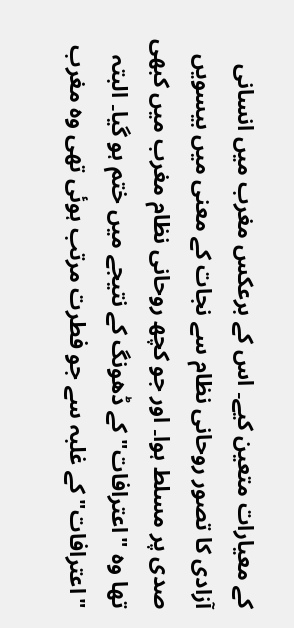کے معیارات متعین کیے۔ اس کے برعکس مغرب میں انسانی آزادی کا تصور روحانی نظام سے نجات کے معنی میں بیسویں صدی پر مسلط ہوا۔ اور جو کچھ روحانی نظام مغرب میں کبھی تھا وہ "اعترافات" کے ڈھونگ کے نتیجے میں ختم ہو گیا۔ البتہ "اعترافات" کے غلبہ سے جو فطرت مرتب ہوئی تھی وہ مغرب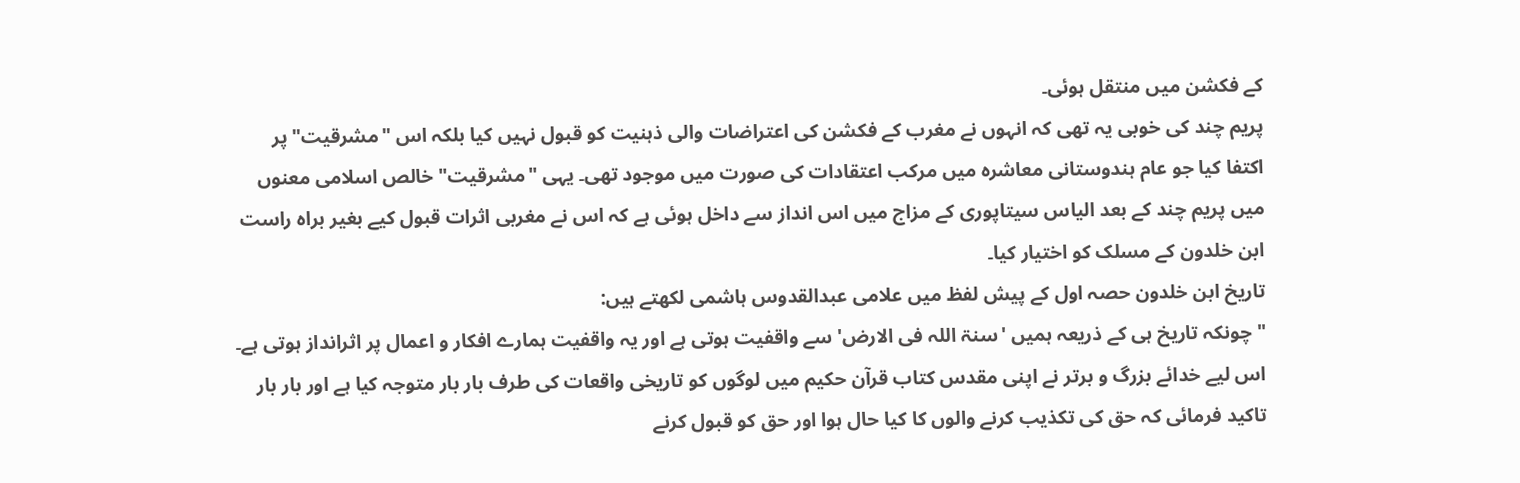کے فکشن میں منتقل ہوئی۔
پریم چند کی خوبی یہ تھی کہ انہوں نے مغرب کے فکشن کی اعتراضات والی ذہنیت کو قبول نہیں کیا بلکہ اس "مشرقیت" پر اکتفا کیا جو عام ہندوستانی معاشرہ میں مرکب اعتقادات کی صورت میں موجود تھی۔ یہی "مشرقیت" خالص اسلامی معنوں میں پریم چند کے بعد الیاس سیتاپوری کے مزاج میں اس انداز سے داخل ہوئی ہے کہ اس نے مغربی اثرات قبول کیے بغیر براہ راست ابن خلدون کے مسلک کو اختیار کیا۔
تاریخ ابن خلدون حصہ اول کے پیش لفظ میں علامی عبدالقدوس ہاشمی لکھتے ہیں:
"چونکہ تاریخ ہی کے ذریعہ ہمیں 'سنۃ اللہ فی الارض' سے واقفیت ہوتی ہے اور یہ واقفیت ہمارے افکار و اعمال پر اثرانداز ہوتی ہے۔ اس لیے خدائے بزرگ و برتر نے اپنی مقدس کتاب قرآن حکیم میں لوگوں کو تاریخی واقعات کی طرف بار بار متوجہ کیا ہے اور بار بار تاکید فرمائی کہ حق کی تکذیب کرنے والوں کا کیا حال ہوا اور حق کو قبول کرنے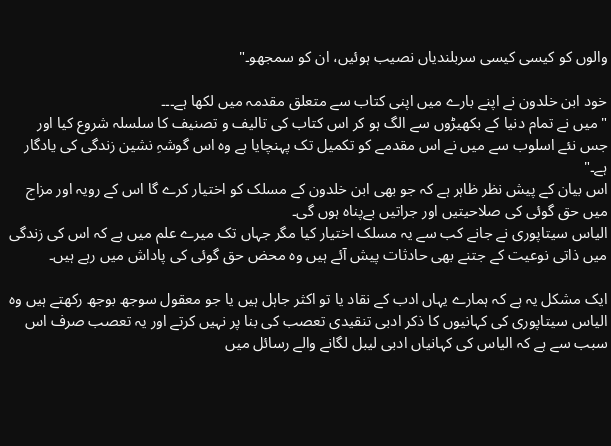والوں کو کیسی کیسی سربلندیاں نصیب ہوئیں، ان کو سمجھو۔"

خود ابن خلدون نے اپنے بارے میں اپنی کتاب سے متعلق مقدمہ میں لکھا ہے۔۔۔
"میں نے تمام دنیا کے بکھیڑوں سے الگ ہو کر اس کتاب کی تالیف و تصنیف کا سلسلہ شروع کیا اور جس نئے اسلوب سے میں نے اس مقدمے کو تکمیل تک پہنچایا ہے وہ اس گوشہِ نشین زندگی کی یادگار ہے۔"
اس بیان کے پیش نظر ظاہر ہے کہ جو بھی ابن خلدون کے مسلک کو اختیار کرے گا اس کے رویہ اور مزاج میں حق گوئی کی صلاحیتیں اور جراتیں بےپناہ ہوں گی۔
الیاس سیتاپوری نے جانے کب سے یہ مسلک اختیار کیا مگر جہاں تک میرے علم میں ہے کہ اس کی زندگی میں ذاتی نوعیت کے جتنے بھی حادثات پیش آئے ہیں وہ محض حق گوئی کی پاداش میں رہے ہیں۔

ایک مشکل یہ ہے کہ ہمارے یہاں ادب کے نقاد یا تو اکثر جاہل ہیں یا جو معقول سوجھ بوجھ رکھتے ہیں وہ الیاس سیتاپوری کی کہانیوں کا ذکر ادبی تنقیدی تعصب کی بنا پر نہیں کرتے اور یہ تعصب صرف اس سبب سے ہے کہ الیاس کی کہانیاں ادبی لیبل لگانے والے رسائل میں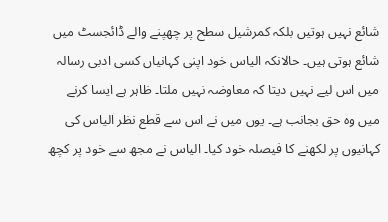شائع نہیں ہوتیں بلکہ کمرشیل سطح پر چھپنے والے ڈائجسٹ میں شائع ہوتی ہیں۔ حالانکہ الیاس خود اپنی کہانیاں کسی ادبی رسالہ میں اس لیے نہیں دیتا کہ معاوضہ نہیں ملتا۔ ظاہر ہے ایسا کرنے میں وہ حق بجانب ہے۔ یوں میں نے اس سے قطع نظر الیاس کی کہانیوں پر لکھنے کا فیصلہ خود کیا۔ الیاس نے مجھ سے خود پر کچھ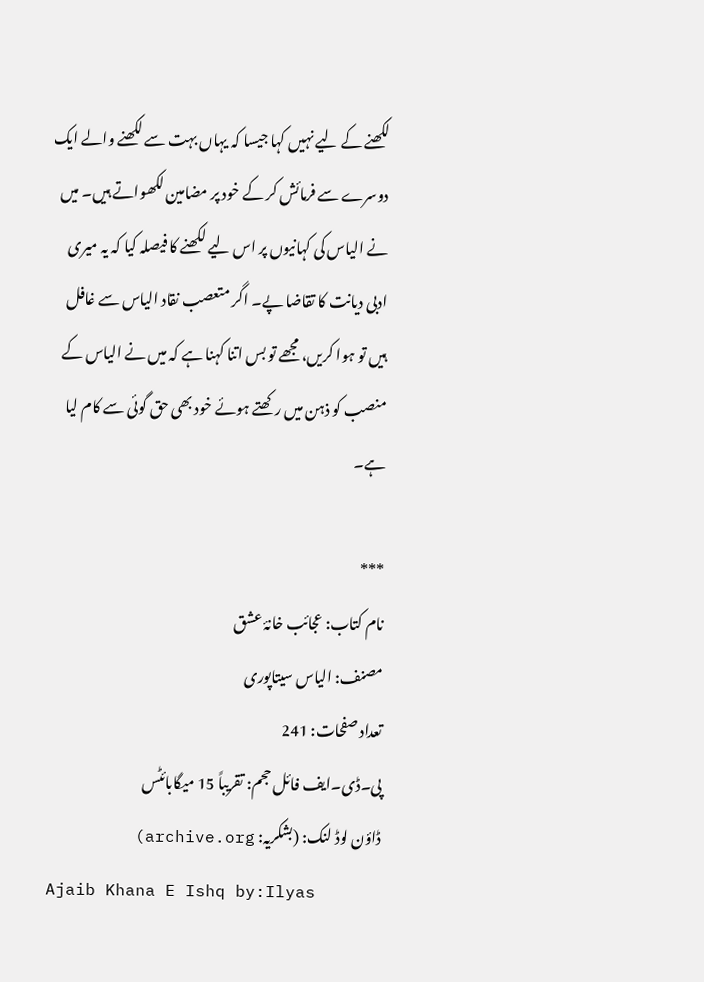لکھنے کے لیے نہیں کہا جیسا کہ یہاں بہت سے لکھنے والے ایک دوسرے سے فرمائش کر کے خود پر مضامین لکھواتے ہیں۔ میں نے الیاس کی کہانیوں پر اس لیے لکھنے کا فیصلہ کیا کہ یہ میری ادبی دیانت کا تقاضا پے۔ اگر متعصب نقاد الیاس سے غافل ہیں تو ہوا کریں، مجھے تو بس اتنا کہنا ہے کہ میں نے الیاس کے منصب کو ذہن میں رکھتے ہوئے خود بھی حق گوئی سے کام لیا ہے۔

***
نام کتاب: عجائب خانۂ عشق
مصنف: الیاس سیتاپوری
تعداد صفحات: 241
پی۔ڈی۔ایف فائل حجم: تقریباً 15 میگابائٹس
ڈاؤن لوڈ لنک: (بشکریہ: archive.org)
Ajaib Khana E Ishq by:Ilyas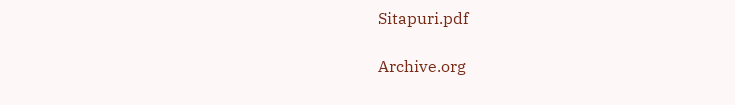Sitapuri.pdf

Archive.org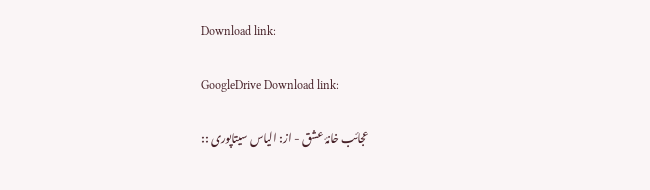Download link:

GoogleDrive Download link:

عجائب خانۂ عشق - از: الیاس سیتاپوری ::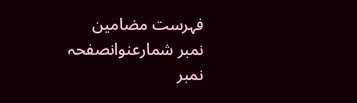فہرست مضامین
نمبر شمارعنوانصفحہ نمبر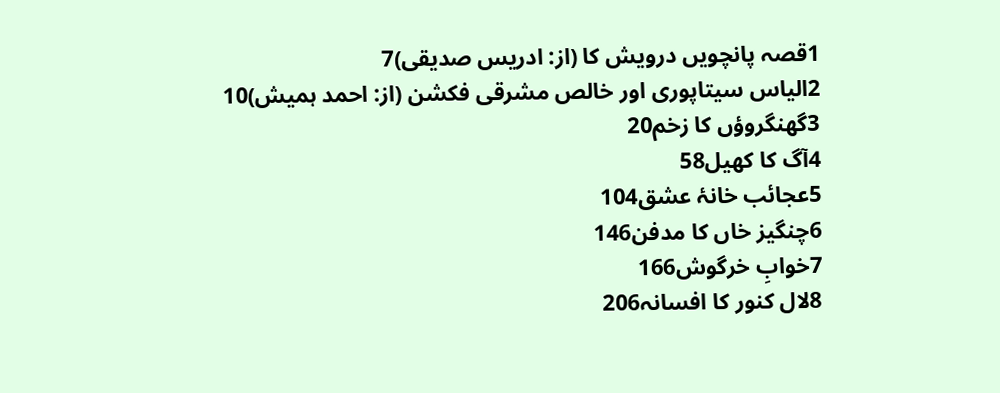1قصہ پانچویں درویش کا (از: ادریس صدیقی)7
2الیاس سیتاپوری اور خالص مشرقی فکشن (از: احمد ہمیش)10
3گھنگروؤں کا زخم20
4آگ کا کھیل58
5عجائب خانۂ عشق104
6چنگیز خاں کا مدفن146
7خوابِ خرگوش166
8لال کنور کا افسانہ206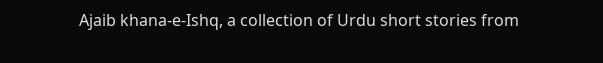Ajaib khana-e-Ishq, a collection of Urdu short stories from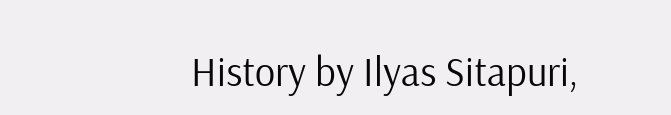History by Ilyas Sitapuri,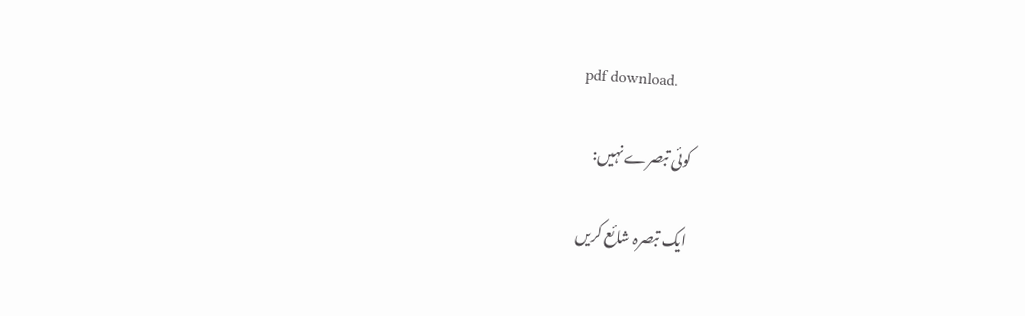pdf download.

کوئی تبصرے نہیں:

ایک تبصرہ شائع کریں